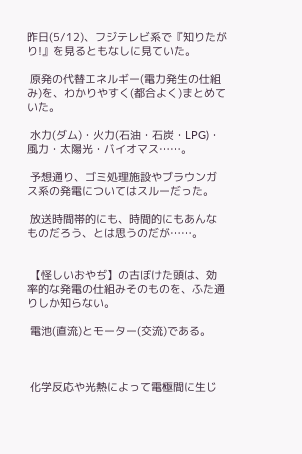昨日(5/12)、フジテレビ系で『知りたがり!』を見るともなしに見ていた。

 原発の代替エネルギー(電力発生の仕組み)を、わかりやすく(都合よく)まとめていた。

 水力(ダム)・火力(石油・石炭・LPG)・風力・太陽光・バイオマス……。

 予想通り、ゴミ処理施設やブラウンガス系の発電についてはスルーだった。

 放送時間帯的にも、時間的にもあんなものだろう、とは思うのだが……。


 【怪しいおやぢ】の古ぼけた頭は、効率的な発電の仕組みそのものを、ふた通りしか知らない。

 電池(直流)とモーター(交流)である。



 化学反応や光熱によって電極間に生じ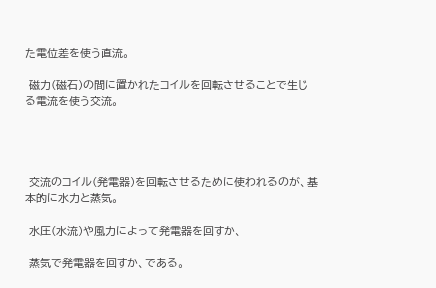た電位差を使う直流。

 磁力(磁石)の間に置かれたコイルを回転させることで生じる電流を使う交流。




 交流のコイル(発電器)を回転させるために使われるのが、基本的に水力と蒸気。

 水圧(水流)や風力によって発電器を回すか、

 蒸気で発電器を回すか、である。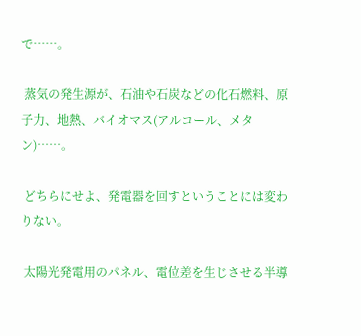で……。

 蒸気の発生源が、石油や石炭などの化石燃料、原子力、地熱、バイオマス(アルコール、メタン)……。

 どちらにせよ、発電器を回すということには変わりない。

 太陽光発電用のパネル、電位差を生じさせる半導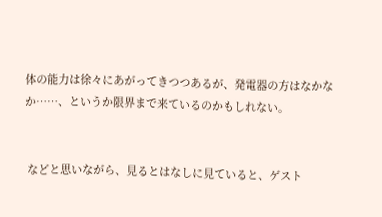体の能力は徐々にあがってきつつあるが、発電器の方はなかなか……、というか限界まで来ているのかもしれない。


 などと思いながら、見るとはなしに見ていると、ゲスト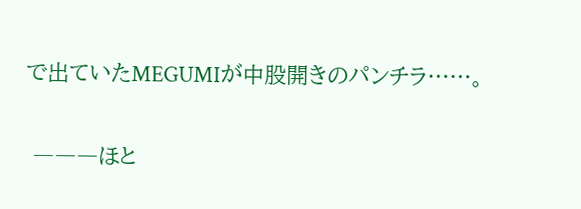で出ていたMEGUMIが中股開きのパンチラ……。

 ―――ほと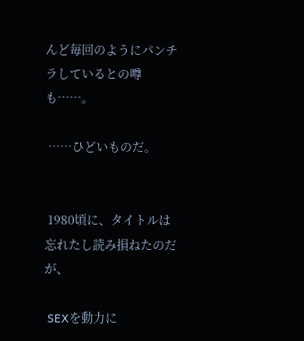んど毎回のようにパンチラしているとの噂も……。

 ……ひどいものだ。


 1980頃に、タイトルは忘れたし読み損ねたのだが、

 SEXを動力に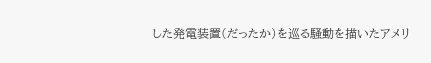した発電装置(だったか)を巡る騒動を描いたアメリ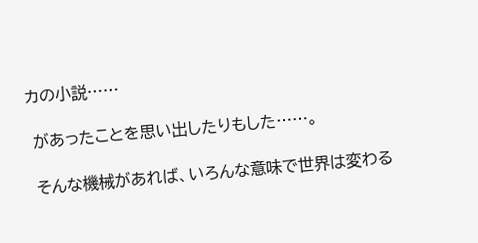カの小説……

 があったことを思い出したりもした……。

 そんな機械があれば、いろんな意味で世界は変わる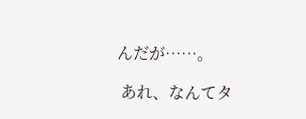んだが……。

 あれ、なんてタ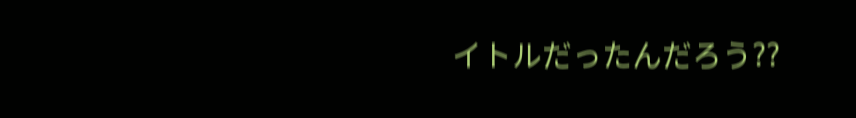イトルだったんだろう??